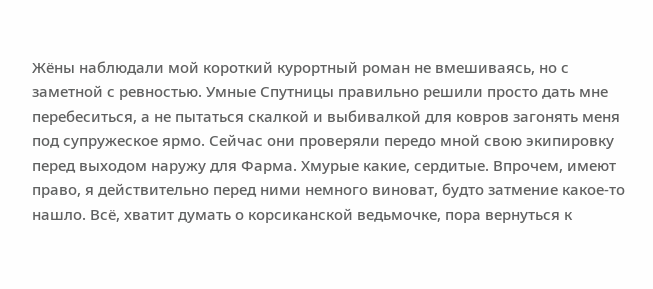Жёны наблюдали мой короткий курортный роман не вмешиваясь, но с заметной с ревностью. Умные Спутницы правильно решили просто дать мне перебеситься, а не пытаться скалкой и выбивалкой для ковров загонять меня под супружеское ярмо. Сейчас они проверяли передо мной свою экипировку перед выходом наружу для Фарма. Хмурые какие, сердитые. Впрочем, имеют право, я действительно перед ними немного виноват, будто затмение какое-то нашло. Всё, хватит думать о корсиканской ведьмочке, пора вернуться к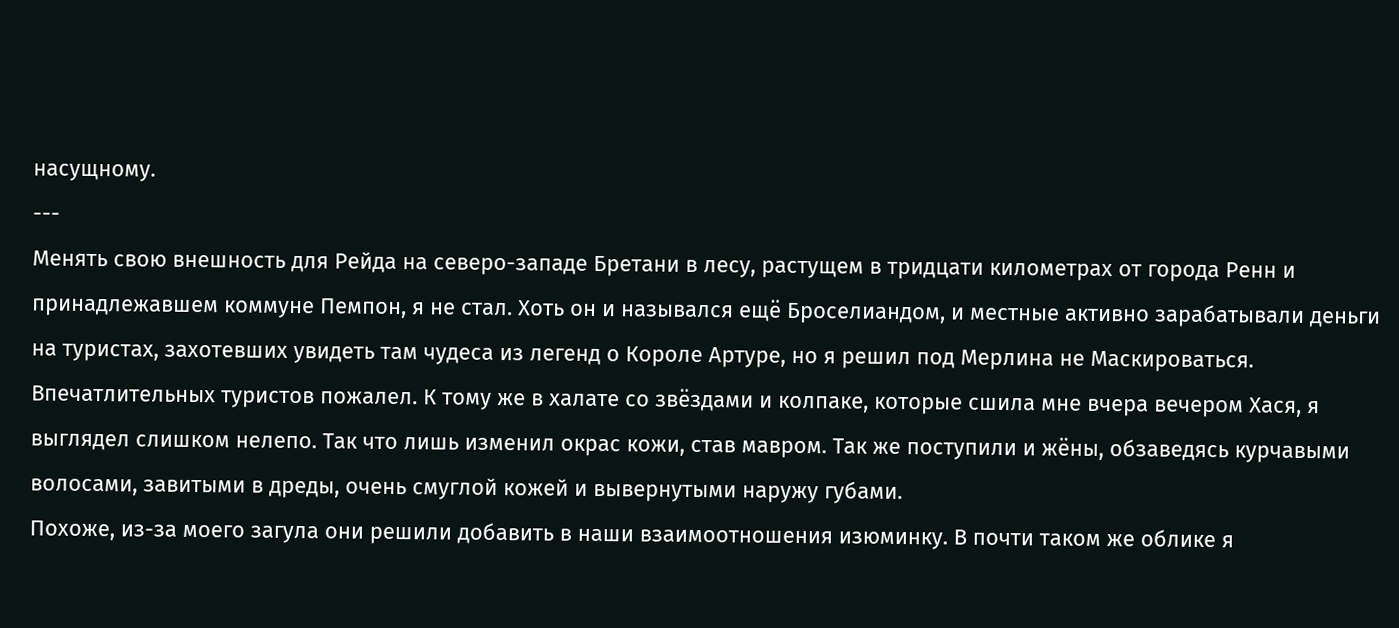насущному.
---
Менять свою внешность для Рейда на северо-западе Бретани в лесу, растущем в тридцати километрах от города Ренн и принадлежавшем коммуне Пемпон, я не стал. Хоть он и назывался ещё Броселиандом, и местные активно зарабатывали деньги на туристах, захотевших увидеть там чудеса из легенд о Короле Артуре, но я решил под Мерлина не Маскироваться.
Впечатлительных туристов пожалел. К тому же в халате со звёздами и колпаке, которые сшила мне вчера вечером Хася, я выглядел слишком нелепо. Так что лишь изменил окрас кожи, став мавром. Так же поступили и жёны, обзаведясь курчавыми волосами, завитыми в дреды, очень смуглой кожей и вывернутыми наружу губами.
Похоже, из-за моего загула они решили добавить в наши взаимоотношения изюминку. В почти таком же облике я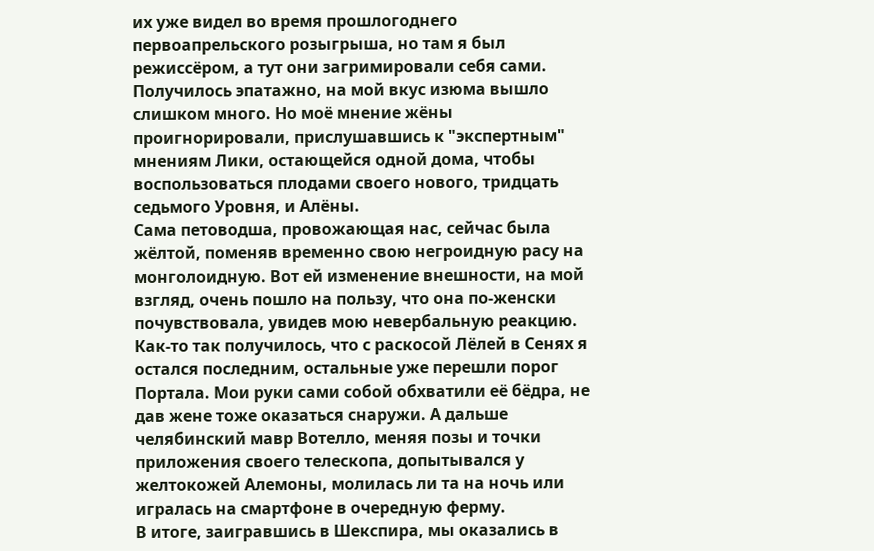их уже видел во время прошлогоднего первоапрельского розыгрыша, но там я был режиссёром, а тут они загримировали себя сами.
Получилось эпатажно, на мой вкус изюма вышло слишком много. Но моё мнение жёны проигнорировали, прислушавшись к "экспертным" мнениям Лики, остающейся одной дома, чтобы воспользоваться плодами своего нового, тридцать седьмого Уровня, и Алёны.
Сама петоводша, провожающая нас, сейчас была жёлтой, поменяв временно свою негроидную расу на монголоидную. Вот ей изменение внешности, на мой взгляд, очень пошло на пользу, что она по-женски почувствовала, увидев мою невербальную реакцию.
Как-то так получилось, что с раскосой Лёлей в Сенях я остался последним, остальные уже перешли порог Портала. Мои руки сами собой обхватили её бёдра, не дав жене тоже оказаться снаружи. А дальше челябинский мавр Вотелло, меняя позы и точки приложения своего телескопа, допытывался у желтокожей Алемоны, молилась ли та на ночь или игралась на смартфоне в очередную ферму.
В итоге, заигравшись в Шекспира, мы оказались в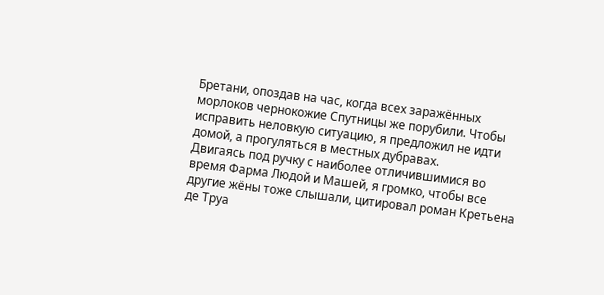Бретани, опоздав на час, когда всех заражённых морлоков чернокожие Спутницы же порубили. Чтобы исправить неловкую ситуацию, я предложил не идти домой, а прогуляться в местных дубравах.
Двигаясь под ручку с наиболее отличившимися во время Фарма Людой и Машей, я громко, чтобы все другие жёны тоже слышали, цитировал роман Кретьена де Труа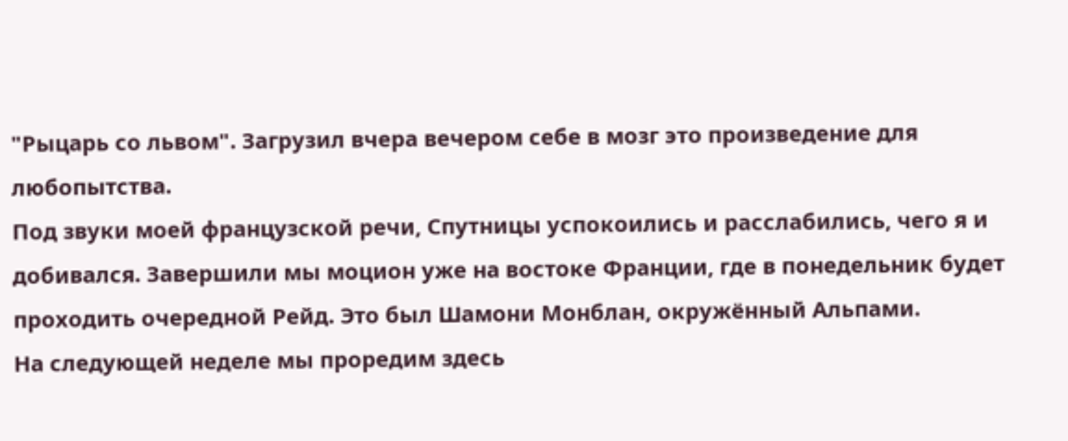"Рыцарь со львом". Загрузил вчера вечером себе в мозг это произведение для любопытства.
Под звуки моей французской речи, Спутницы успокоились и расслабились, чего я и добивался. Завершили мы моцион уже на востоке Франции, где в понедельник будет проходить очередной Рейд. Это был Шамони Монблан, окружённый Альпами.
На следующей неделе мы проредим здесь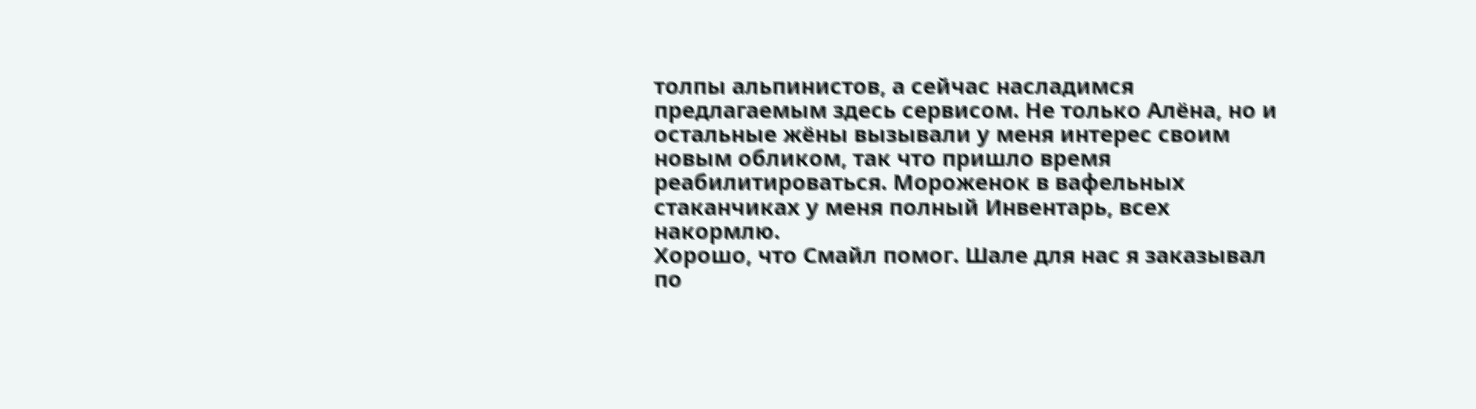толпы альпинистов, а сейчас насладимся предлагаемым здесь сервисом. Не только Алёна, но и остальные жёны вызывали у меня интерес своим новым обликом, так что пришло время реабилитироваться. Мороженок в вафельных стаканчиках у меня полный Инвентарь, всех накормлю.
Хорошо, что Смайл помог. Шале для нас я заказывал по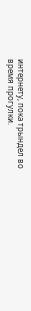интернету, пока трындел во время прогулки.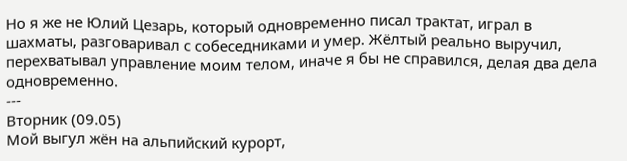Но я же не Юлий Цезарь, который одновременно писал трактат, играл в шахматы, разговаривал с собеседниками и умер. Жёлтый реально выручил, перехватывал управление моим телом, иначе я бы не справился, делая два дела одновременно.
---
Вторник (09.05)
Мой выгул жён на альпийский курорт,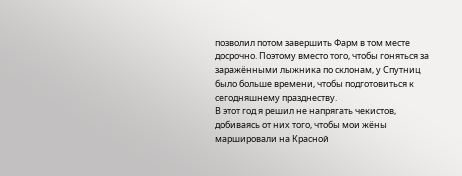позволил потом завершить Фарм в том месте досрочно. Поэтому вместо того, чтобы гоняться за заражёнными лыжника по склонам, у Спутниц было больше времени, чтобы подготовиться к сегодняшнему празднеству.
В этот год я решил не напрягать чекистов, добиваясь от них того, чтобы мои жёны маршировали на Красной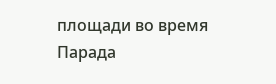площади во время Парада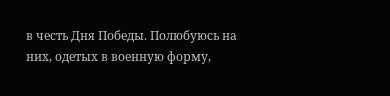в честь Дня Победы. Полюбуюсь на них, одетых в военную форму,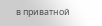в приватной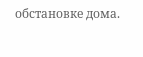обстановке дома.